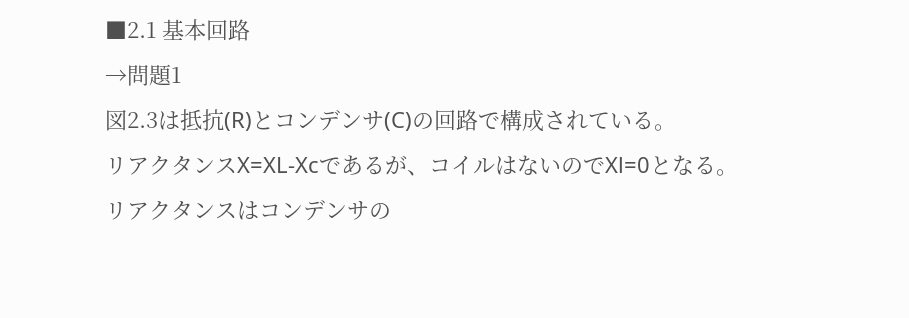■2.1 基本回路
→問題1
図2.3は抵抗(R)とコンデンサ(C)の回路で構成されている。
リアクタンスX=XL-Xcであるが、コイルはないのでXl=0となる。
リアクタンスはコンデンサの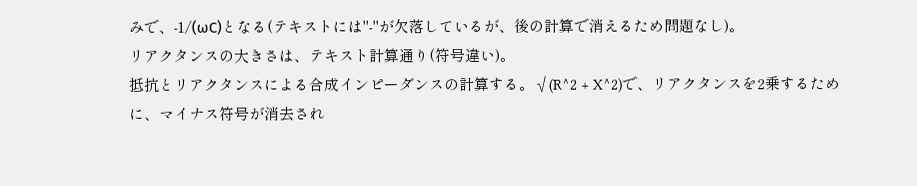みで、-1/(ωC)となる(テキストには"-"が欠落しているが、後の計算で消えるため問題なし)。
リアクタンスの大きさは、テキスト計算通り(符号違い)。
抵抗とリアクタンスによる合成インピーダンスの計算する。√(R^2 + X^2)で、リアクタンスを2乗するために、マイナス符号が消去され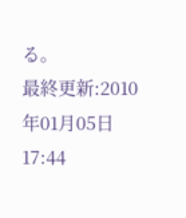る。
最終更新:2010年01月05日 17:44